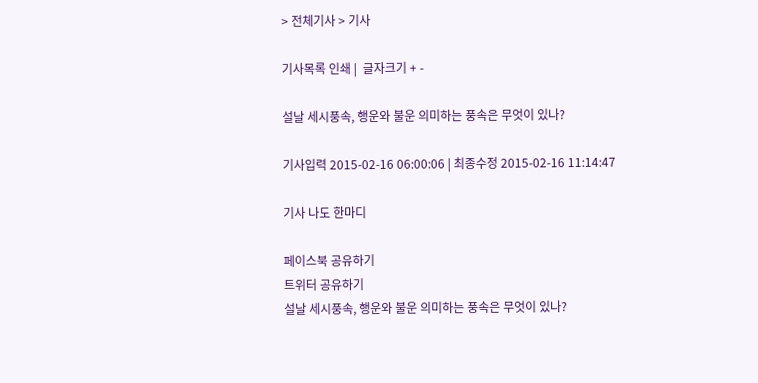> 전체기사 > 기사

기사목록 인쇄 |  글자크기 + -

설날 세시풍속, 행운와 불운 의미하는 풍속은 무엇이 있나?

기사입력 2015-02-16 06:00:06 | 최종수정 2015-02-16 11:14:47

기사 나도 한마디

페이스북 공유하기
트위터 공유하기
설날 세시풍속, 행운와 불운 의미하는 풍속은 무엇이 있나?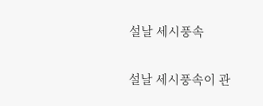설날 세시풍속

설날 세시풍속이 관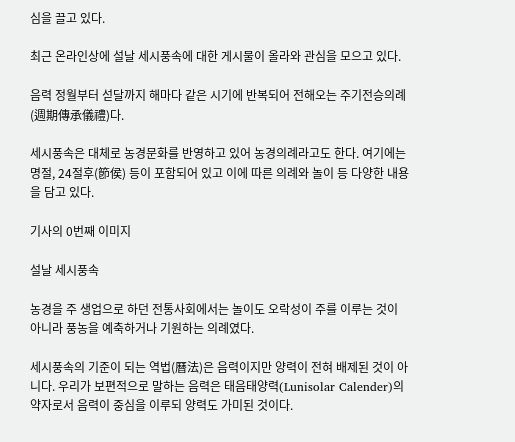심을 끌고 있다.

최근 온라인상에 설날 세시풍속에 대한 게시물이 올라와 관심을 모으고 있다.

음력 정월부터 섣달까지 해마다 같은 시기에 반복되어 전해오는 주기전승의례(週期傳承儀禮)다.

세시풍속은 대체로 농경문화를 반영하고 있어 농경의례라고도 한다. 여기에는 명절, 24절후(節侯) 등이 포함되어 있고 이에 따른 의례와 놀이 등 다양한 내용을 담고 있다.

기사의 0번째 이미지

설날 세시풍속

농경을 주 생업으로 하던 전통사회에서는 놀이도 오락성이 주를 이루는 것이 아니라 풍농을 예축하거나 기원하는 의례였다.

세시풍속의 기준이 되는 역법(曆法)은 음력이지만 양력이 전혀 배제된 것이 아니다. 우리가 보편적으로 말하는 음력은 태음태양력(Lunisolar Calender)의 약자로서 음력이 중심을 이루되 양력도 가미된 것이다.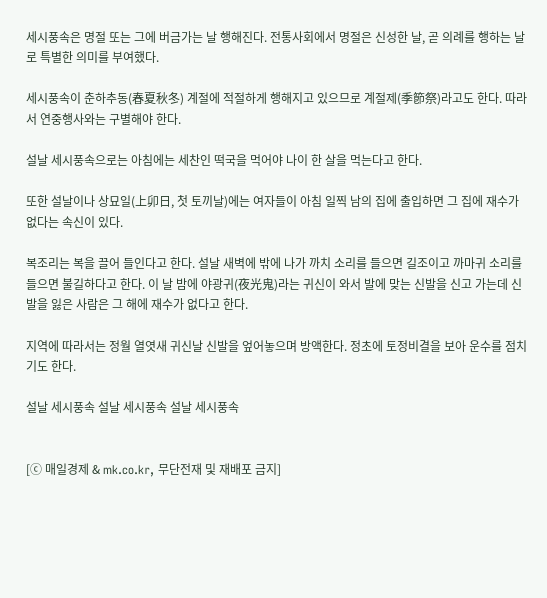세시풍속은 명절 또는 그에 버금가는 날 행해진다. 전통사회에서 명절은 신성한 날, 곧 의례를 행하는 날로 특별한 의미를 부여했다.

세시풍속이 춘하추동(春夏秋冬) 계절에 적절하게 행해지고 있으므로 계절제(季節祭)라고도 한다. 따라서 연중행사와는 구별해야 한다.

설날 세시풍속으로는 아침에는 세찬인 떡국을 먹어야 나이 한 살을 먹는다고 한다.

또한 설날이나 상묘일(上卯日, 첫 토끼날)에는 여자들이 아침 일찍 남의 집에 출입하면 그 집에 재수가 없다는 속신이 있다.

복조리는 복을 끌어 들인다고 한다. 설날 새벽에 밖에 나가 까치 소리를 들으면 길조이고 까마귀 소리를 들으면 불길하다고 한다. 이 날 밤에 야광귀(夜光鬼)라는 귀신이 와서 발에 맞는 신발을 신고 가는데 신발을 잃은 사람은 그 해에 재수가 없다고 한다.

지역에 따라서는 정월 열엿새 귀신날 신발을 엎어놓으며 방액한다. 정초에 토정비결을 보아 운수를 점치기도 한다.

설날 세시풍속 설날 세시풍속 설날 세시풍속


[ⓒ 매일경제 & mk.co.kr, 무단전재 및 재배포 금지]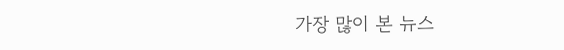가장 많이 본 뉴스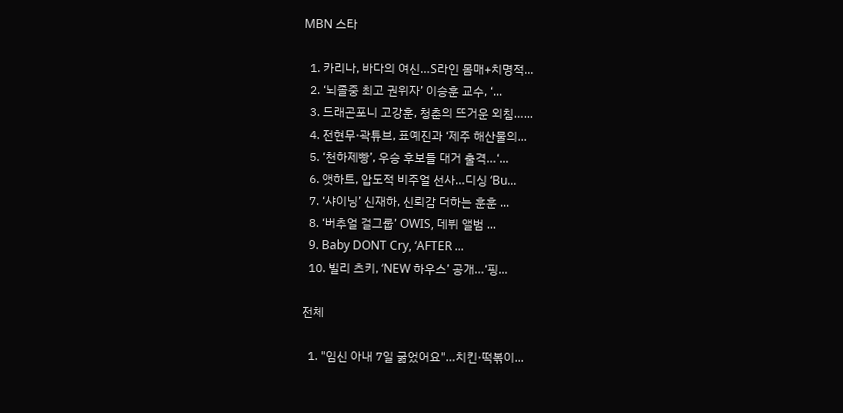MBN 스타

  1. 카리나, 바다의 여신…S라인 몸매+치명적...
  2. ‘뇌졸중 최고 권위자’ 이승훈 교수, ‘...
  3. 드래곤포니 고강훈, 청춘의 뜨거운 외침…...
  4. 전현무·곽튜브, 표예진과 ‘제주 해산물의...
  5. ‘천하제빵’, 우승 후보들 대거 출격…‘...
  6. 앳하트, 압도적 비주얼 선사…디싱 ‘Bu...
  7. ‘샤이닝’ 신재하, 신뢰감 더하는 훈훈 ...
  8. ‘버추얼 걸그룹’ OWIS, 데뷔 앨범 ...
  9. Baby DONT Cry, ‘AFTER ...
  10. 빌리 츠키, ‘NEW 하우스’ 공개…‘핑...

전체

  1. "임신 아내 7일 굶었어요"…치킨·떡볶이...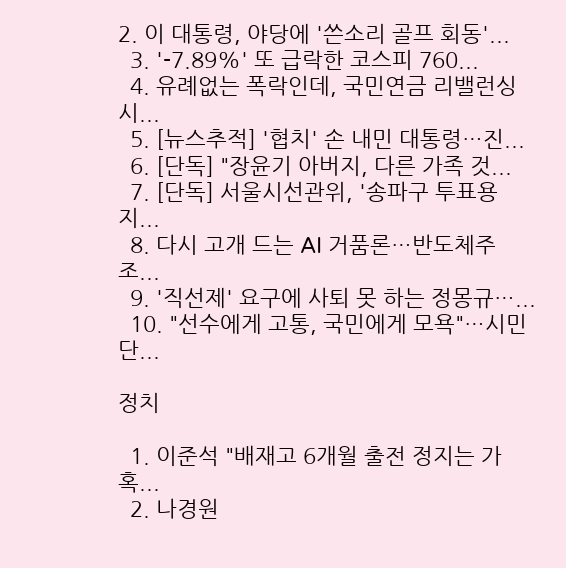2. 이 대통령, 야당에 '쓴소리 골프 회동'...
  3. '-7.89%' 또 급락한 코스피 760...
  4. 유례없는 폭락인데, 국민연금 리밸런싱 시...
  5. [뉴스추적] '협치' 손 내민 대통령…진...
  6. [단독] "장윤기 아버지, 다른 가족 것...
  7. [단독] 서울시선관위, '송파구 투표용지...
  8. 다시 고개 드는 AI 거품론…반도체주 조...
  9. '직선제' 요구에 사퇴 못 하는 정몽규…...
  10. "선수에게 고통, 국민에게 모욕"…시민단...

정치

  1. 이준석 "배재고 6개월 출전 정지는 가혹...
  2. 나경원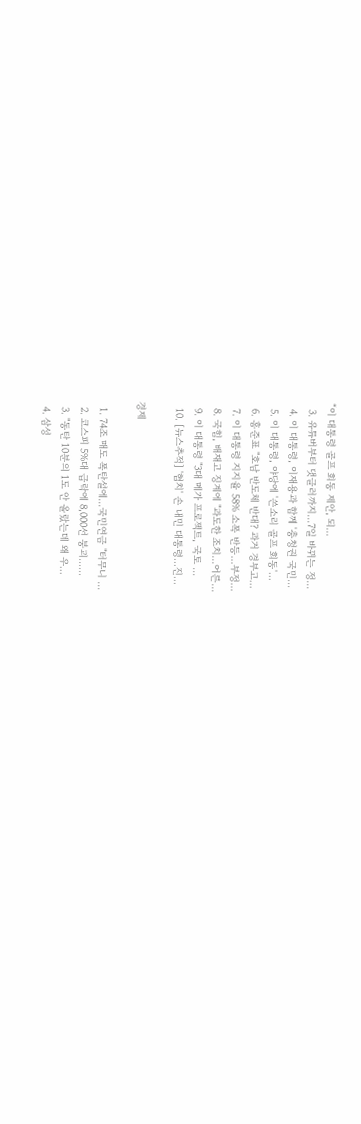“이 대통령 골프 회동 제안, 되...
  3. 유튜버부터 댓글러까지...7일 바뀌는 정...
  4. 이 대통령, 이재용과 함께 '충청권 국민...
  5. 이 대통령, 야당에 '쓴소리 골프 회동'...
  6. 홍준표 "호남 반도체 반대? 과거 경부고...
  7. 이 대통령 지지율 58% 소폭 반등…부정...
  8. 국힘, 배재고 징계에 "과도한 조치…어른...
  9. 이 대통령 "3대 메가 프로젝트, 국토 ...
  10. [뉴스추적] '협치' 손 내민 대통령…진...

경제

  1. 74조 매도 폭탄설에…국민연금 "터무니 ...
  2. 코스피 5%대 급락에 8,000선 붕괴…...
  3. "동탄 10분의 1도 안 올랐는데 왜 우...
  4. 삼성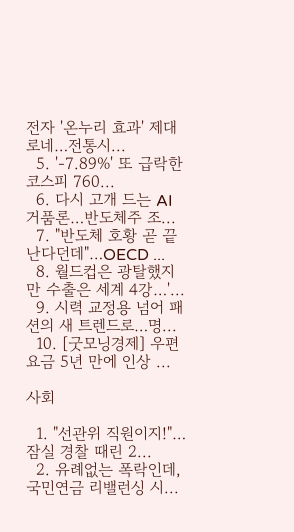전자 '온누리 효과' 제대로네…전통시...
  5. '-7.89%' 또 급락한 코스피 760...
  6. 다시 고개 드는 AI 거품론…반도체주 조...
  7. "반도체 호황 곧 끝난다던데"…OECD ...
  8. 월드컵은 광탈했지만 수출은 세계 4강…'...
  9. 시력 교정용 넘어 패션의 새 트렌드로…명...
  10. [굿모닝경제] 우편요금 5년 만에 인상 ...

사회

  1. "선관위 직원이지!"…잠실 경찰 때린 2...
  2. 유례없는 폭락인데, 국민연금 리밸런싱 시...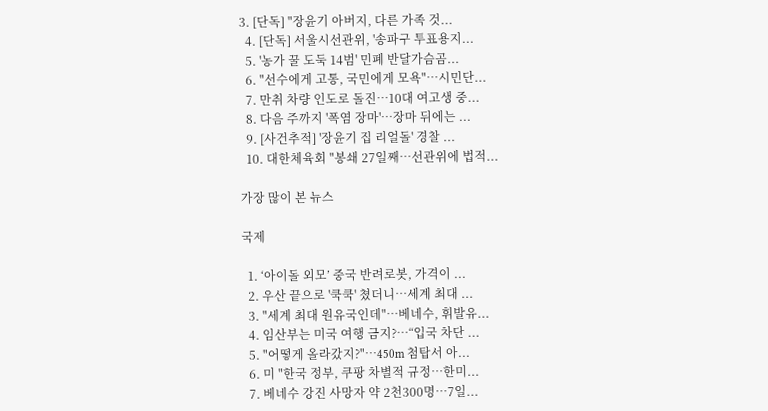3. [단독] "장윤기 아버지, 다른 가족 것...
  4. [단독] 서울시선관위, '송파구 투표용지...
  5. '농가 꿀 도둑 14범' 민폐 반달가슴곰...
  6. "선수에게 고통, 국민에게 모욕"…시민단...
  7. 만취 차량 인도로 돌진…10대 여고생 중...
  8. 다음 주까지 '폭염 장마'…장마 뒤에는 ...
  9. [사건추적] '장윤기 집 리얼돌' 경찰 ...
  10. 대한체육회 "봉쇄 27일째…선관위에 법적...

가장 많이 본 뉴스

국제

  1. ‘아이돌 외모’ 중국 반려로봇, 가격이 ...
  2. 우산 끝으로 '쿡쿡' 쳤더니…세계 최대 ...
  3. "세계 최대 원유국인데"…베네수, 휘발유...
  4. 임산부는 미국 여행 금지?…“입국 차단 ...
  5. "어떻게 올라갔지?"…450m 첨탑서 아...
  6. 미 "한국 정부, 쿠팡 차별적 규정…한미...
  7. 베네수 강진 사망자 약 2천300명…7일...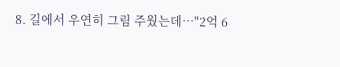8. 길에서 우연히 그림 주웠는데…"2억 6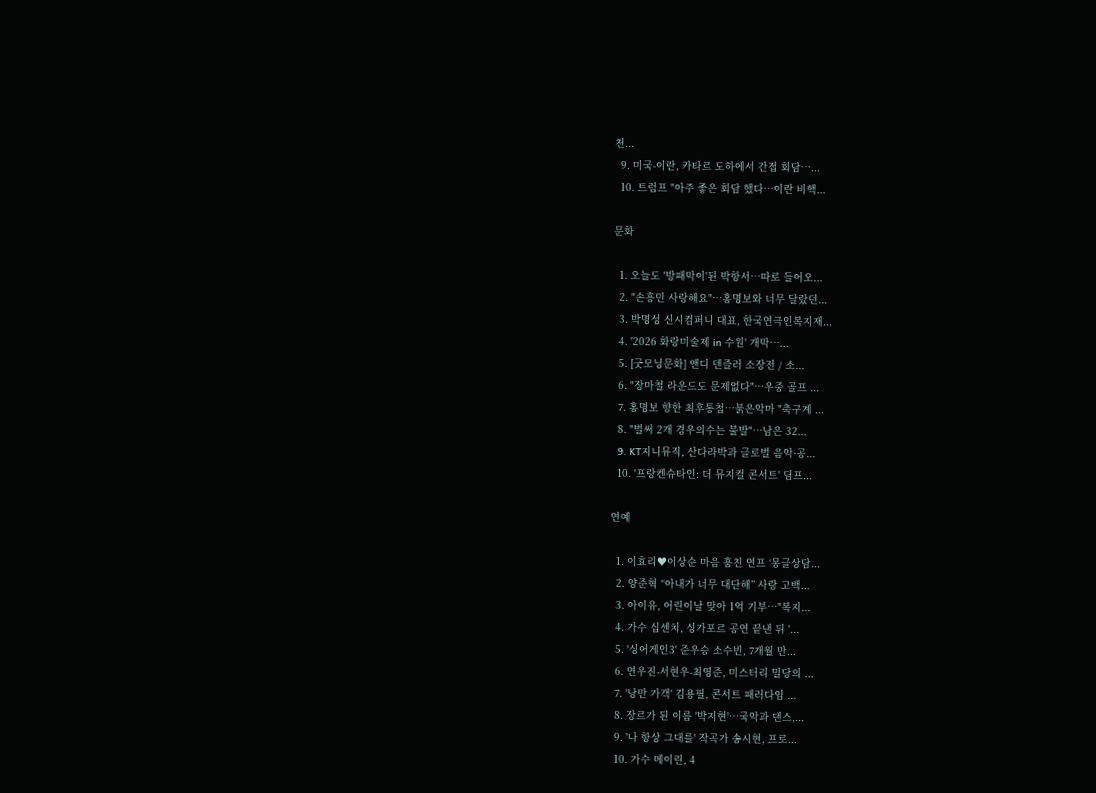천...
  9. 미국-이란, 카타르 도하에서 간접 회담…...
  10. 트럼프 "아주 좋은 회담 했다…이란 비핵...

문화

  1. 오늘도 '방패막이'된 박항서…따로 들어오...
  2. "손흥민 사랑해요"…홍명보와 너무 달랐던...
  3. 박명성 신시컴퍼니 대표, 한국연극인복지재...
  4. '2026 화랑미술제 in 수원' 개막…...
  5. [굿모닝문화] 앤디 덴즐러 소장전 / 소...
  6. "장마철 라운드도 문제없다"…우중 골프 ...
  7. 홍명보 향한 최후통첩…붉은악마 "축구계 ...
  8. "벌써 2개 경우의수는 불발"…남은 32...
  9. KT지니뮤직, 산다라박과 글로벌 음악·공...
  10. '프랑켄슈타인: 더 뮤지컬 콘서트' 딤프...

연예

  1. 이효리♥이상순 마음 훔친 연프 ‘몽글상담...
  2. 양준혁 “아내가 너무 대단해” 사랑 고백...
  3. 아이유, 어린이날 맞아 1억 기부…"복지...
  4. 가수 십센치, 싱가포르 공연 끝낸 뒤 '...
  5. '싱어게인3' 준우승 소수빈, 7개월 만...
  6. 연우진-서현우-최영준, 미스터리 밀당의 ...
  7. '낭만 가객' 김용필, 콘서트 패러다임 ...
  8. 장르가 된 이름 '박지현'…국악과 댄스,...
  9. '나 항상 그대를' 작곡가 송시현, 프로...
  10. 가수 메이린, 4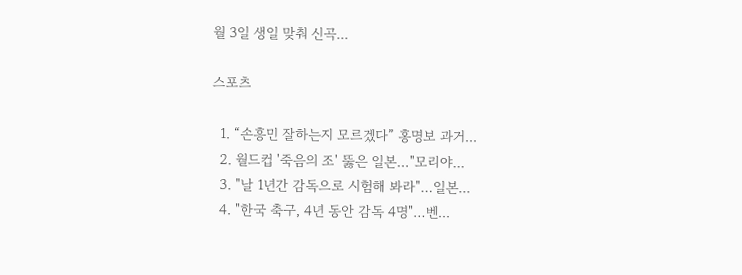월 3일 생일 맞춰 신곡...

스포츠

  1. “손흥민 잘하는지 모르겠다” 홍명보 과거...
  2. 월드컵 '죽음의 조' 뚫은 일본…"모리야...
  3. "날 1년간 감독으로 시험해 봐라"…일본...
  4. "한국 축구, 4년 동안 감독 4명"…벤...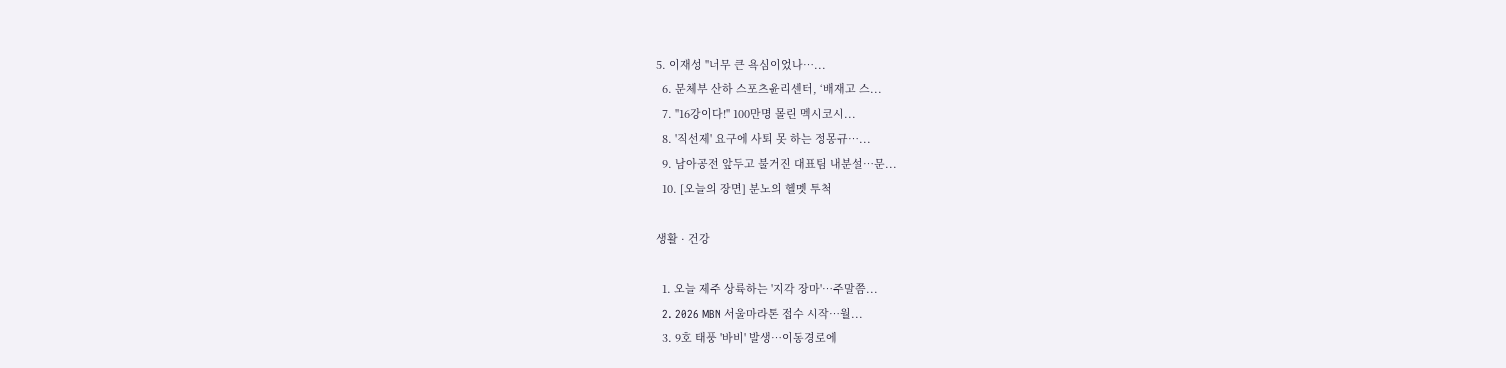5. 이재성 "너무 큰 욕심이었나⋯...
  6. 문체부 산하 스포츠윤리센터, ‘배재고 스...
  7. "16강이다!" 100만명 몰린 멕시코시...
  8. '직선제' 요구에 사퇴 못 하는 정몽규…...
  9. 남아공전 앞두고 불거진 대표팀 내분설…문...
  10. [오늘의 장면] 분노의 헬멧 투척

생활 · 건강

  1. 오늘 제주 상륙하는 '지각 장마'…주말쯤...
  2. 2026 MBN 서울마라톤 접수 시작…월...
  3. 9호 태풍 '바비' 발생…이동경로에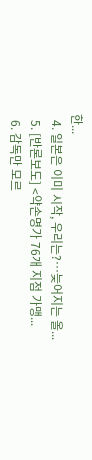한...
  4. 일본은 이미 시작, 우리는?…늦어지는 올...
  5. [반론보도] <약손명가 76개 지점 가맹...
  6. 감독만 모르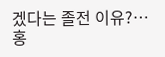겠다는 졸전 이유?…홍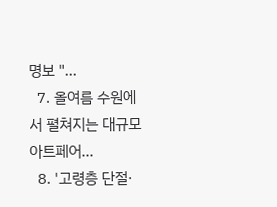명보 "...
  7. 올여름 수원에서 펼쳐지는 대규모 아트페어...
  8. '고령층 단절·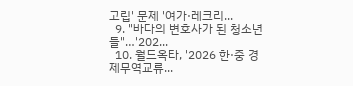고립' 문제 '여가·레크리...
  9. "바다의 변호사가 된 청소년들"…'202...
  10. 월드옥타, '2026 한·중 경제무역교류...